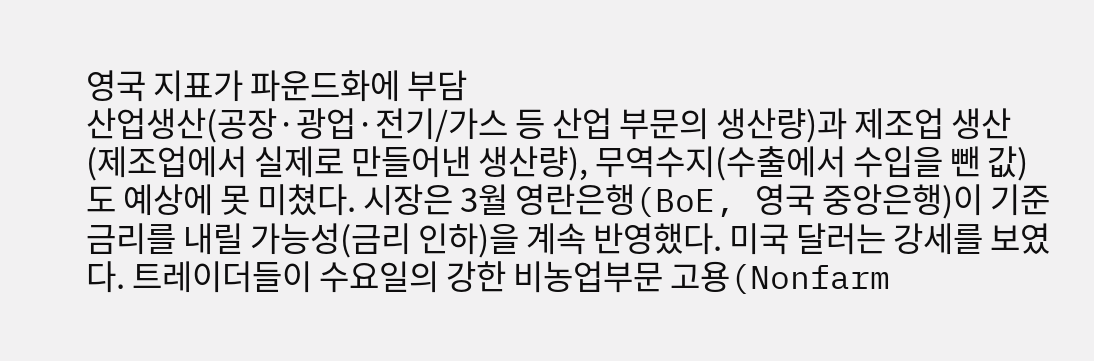영국 지표가 파운드화에 부담
산업생산(공장·광업·전기/가스 등 산업 부문의 생산량)과 제조업 생산(제조업에서 실제로 만들어낸 생산량), 무역수지(수출에서 수입을 뺀 값)도 예상에 못 미쳤다. 시장은 3월 영란은행(BoE, 영국 중앙은행)이 기준금리를 내릴 가능성(금리 인하)을 계속 반영했다. 미국 달러는 강세를 보였다. 트레이더들이 수요일의 강한 비농업부문 고용(Nonfarm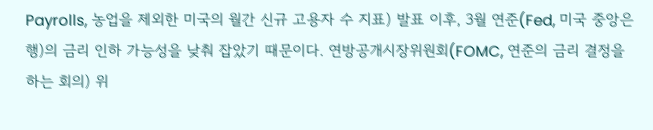Payrolls, 농업을 제외한 미국의 월간 신규 고용자 수 지표) 발표 이후, 3월 연준(Fed, 미국 중앙은행)의 금리 인하 가능성을 낮춰 잡았기 때문이다. 연방공개시장위원회(FOMC, 연준의 금리 결정을 하는 회의) 위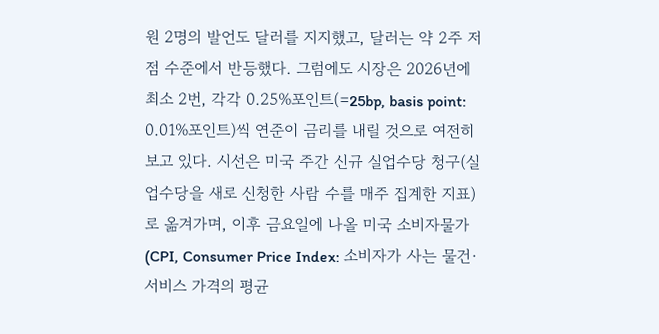원 2명의 발언도 달러를 지지했고, 달러는 약 2주 저점 수준에서 반등했다. 그럼에도 시장은 2026년에 최소 2번, 각각 0.25%포인트(=25bp, basis point: 0.01%포인트)씩 연준이 금리를 내릴 것으로 여전히 보고 있다. 시선은 미국 주간 신규 실업수당 청구(실업수당을 새로 신청한 사람 수를 매주 집계한 지표)로 옮겨가며, 이후 금요일에 나올 미국 소비자물가(CPI, Consumer Price Index: 소비자가 사는 물건·서비스 가격의 평균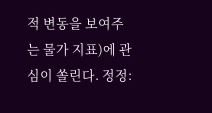적 변동을 보여주는 물가 지표)에 관심이 쏠린다. 정정: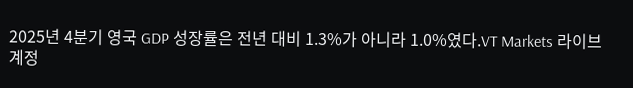2025년 4분기 영국 GDP 성장률은 전년 대비 1.3%가 아니라 1.0%였다.VT Markets 라이브 계정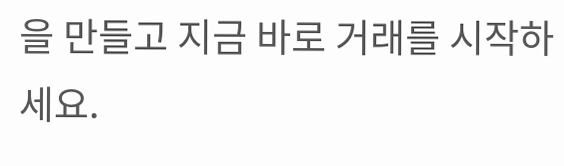을 만들고 지금 바로 거래를 시작하세요.